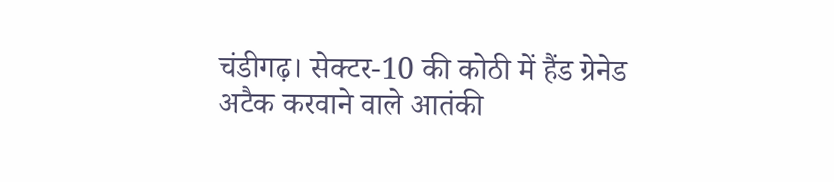चंडीगढ़। सेक्टर-10 की कोठी में हैंड ग्रेनेड अटैक करवाने वाले आतंकी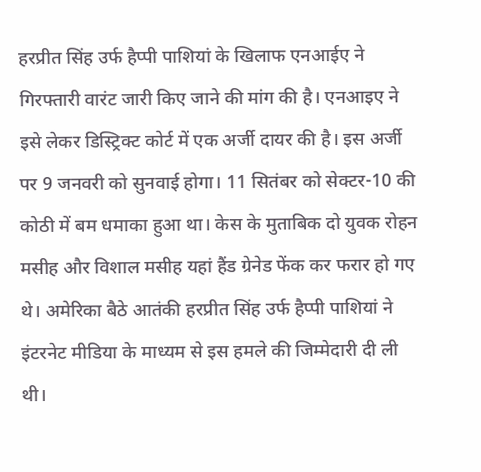हरप्रीत सिंह उर्फ हैप्पी पाशियां के खिलाफ एनआईए ने गिरफ्तारी वारंट जारी किए जाने की मांग की है। एनआइए ने इसे लेकर डिस्ट्रिक्ट कोर्ट में एक अर्जी दायर की है। इस अर्जी पर 9 जनवरी को सुनवाई होगा। 11 सितंबर को सेक्टर-10 की कोठी में बम धमाका हुआ था। केस के मुताबिक दो युवक रोहन मसीह और विशाल मसीह यहां हैंड ग्रेनेड फेंक कर फरार हो गए थे। अमेरिका बैठे आतंकी हरप्रीत सिंह उर्फ हैप्पी पाशियां ने इंटरनेट मीडिया के माध्यम से इस हमले की जिम्मेदारी दी ली थी।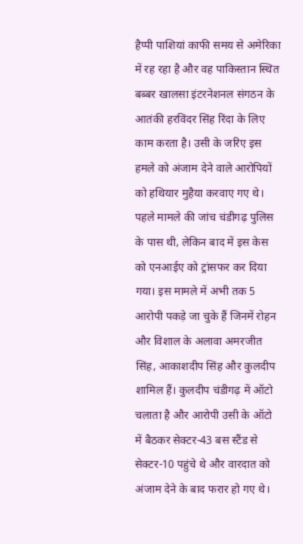हैप्पी पाशियां काफी समय से अमेरिका में रह रहा है और वह पाकिस्तान स्थित बब्बर खालसा इंटरनेशनल संगठन के आतंकी हरविंदर सिंह रिंदा के लिए काम करता है। उसी के जरिए इस हमले को अंजाम देने वाले आरोपियों को हथियार मुहैया करवाए गए थे।
पहले मामले की जांच चंडीगढ़ पुलिस के पास थी, लेकिन बाद में इस केस को एनआईए को ट्रांसफर कर दिया गया। इस मामले में अभी तक 5 आरोपी पकड़े जा चुके हैं जिनमें रोहन और विशाल के अलावा अमरजीत सिंह, आकाशदीप सिंह और कुलदीप शामिल हैं। कुलदीप चंडीगढ़ में ऑटो चलाता है और आरोपी उसी के ऑटो में बैठकर सेक्टर-43 बस स्टैंड से सेक्टर-10 पहुंचे थे और वारदात को अंजाम देने के बाद फरार हो गए थे।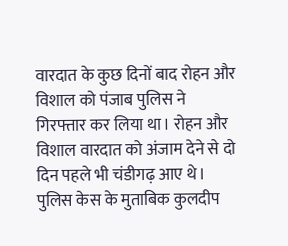वारदात के कुछ दिनों बाद रोहन और विशाल को पंजाब पुलिस ने गिरफ्तार कर लिया था। रोहन और विशाल वारदात को अंजाम देने से दो दिन पहले भी चंडीगढ़ आए थे। पुलिस केस के मुताबिक कुलदीप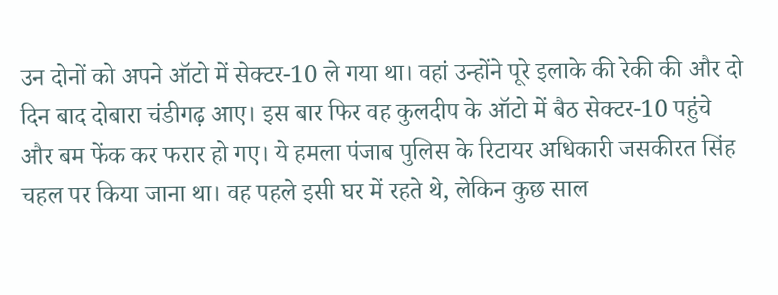उन दोनों को अपने ऑटो में सेक्टर-10 ले गया था। वहां उन्होंने पूरे इलाके की रेकी की और दो दिन बाद दोबारा चंडीगढ़ आए। इस बार फिर वह कुलदीप के ऑटो में बैठ सेक्टर-10 पहुंचे और बम फेंक कर फरार हो गए। ये हमला पंजाब पुलिस के रिटायर अधिकारी जसकीरत सिंह चहल पर किया जाना था। वह पहले इसी घर में रहते थे, लेकिन कुछ साल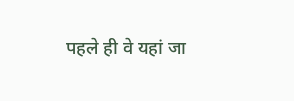पहले ही वे यहां जा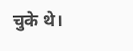चुके थे।